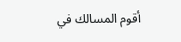أقوم المسالك في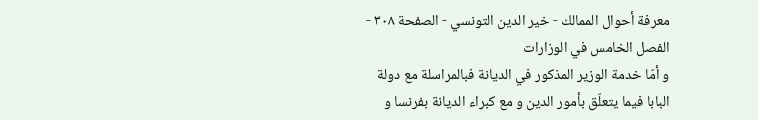معرفة أحوال الممالك - خير الدين التونسي - الصفحة ٣٠٨ - الفصل الخامس في الوزارات
و أمّا خدمة الوزير المذكور في الديانة فبالمراسلة مع دولة البابا فيما يتعلّق بأمور الدين و مع كبراء الديانة بفرنسا و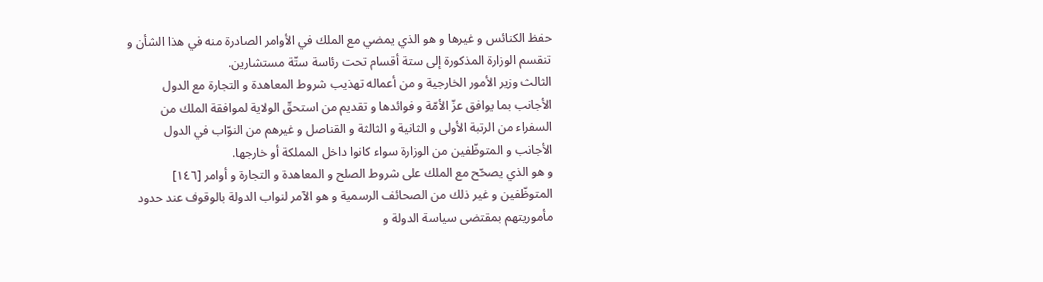حفظ الكنائس و غيرها و هو الذي يمضي مع الملك في الأوامر الصادرة منه في هذا الشأن و تنقسم الوزارة المذكورة إلى ستة أقسام تحت رئاسة ستّة مستشارين.
الثالث وزير الأمور الخارجية و من أعماله تهذيب شروط المعاهدة و التجارة مع الدول الأجانب بما يوافق عزّ الأمّة و فوائدها و تقديم من استحقّ الولاية لموافقة الملك من السفراء من الرتبة الأولى و الثانية و الثالثة و القناصل و غيرهم من النوّاب في الدول الأجانب و المتوظّفين من الوزارة سواء كانوا داخل المملكة أو خارجها.
و هو الذي يصحّح مع الملك على شروط الصلح و المعاهدة و التجارة و أوامر [١٤٦] المتوظّفين و غير ذلك من الصحائف الرسمية و هو الآمر لنواب الدولة بالوقوف عند حدود مأموريتهم بمقتضى سياسة الدولة و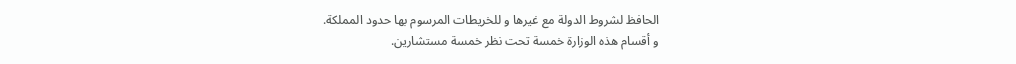الحافظ لشروط الدولة مع غيرها و للخريطات المرسوم بها حدود المملكة.
و أقسام هذه الوزارة خمسة تحت نظر خمسة مستشارين.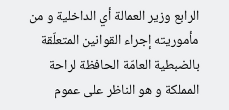الرابع وزير العمالة أي الداخلية و من مأموريته إجراء القوانين المتعلّقة بالضبطية العامّة الحافظة لراحة المملكة و هو الناظر على عموم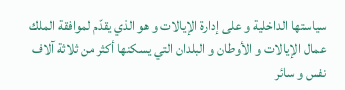سياستها الداخلية و على إدارة الإيالات و هو الذي يقدّم لموافقة الملك عمال الإيالات و الأوطان و البلدان التي يسكنها أكثر من ثلاثة آلاف نفس و سائر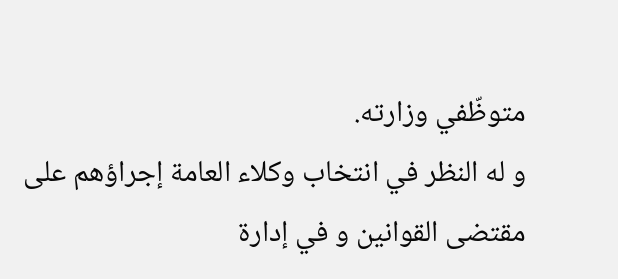متوظّفي وزارته.
و له النظر في انتخاب وكلاء العامة إجراؤهم على مقتضى القوانين و في إدارة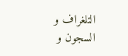التلغراف و السجون و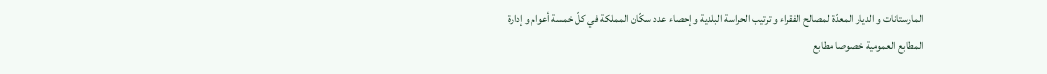المارستانات و الديار المعدّة لمصالح الفقراء و ترتيب الحراسة البلدية و إحصاء عدد سكّان المملكة في كلّ خمسة أعوام و إدارة المطابع العمومية خصوصا مطابع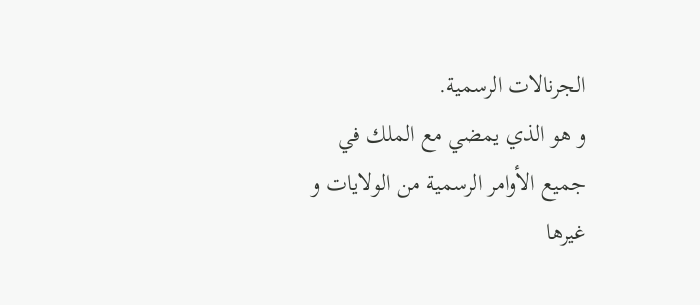الجرنالات الرسمية.
و هو الذي يمضي مع الملك في جميع الأوامر الرسمية من الولايات و غيرها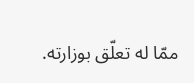ممّا له تعلّق بوزارته.